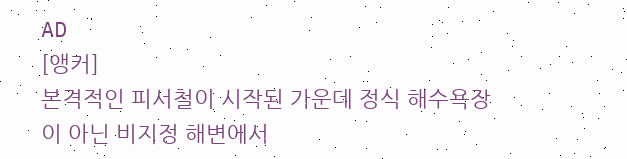AD
[앵커]
본격적인 피서철이 시작된 가운데 정식 해수욕장이 아닌 비지정 해변에서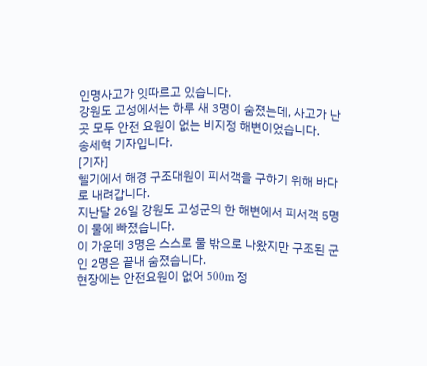인명사고가 잇따르고 있습니다.
강원도 고성에서는 하루 새 3명이 숨졌는데, 사고가 난 곳 모두 안전 요원이 없는 비지정 해변이었습니다.
송세혁 기자입니다.
[기자]
헬기에서 해경 구조대원이 피서객을 구하기 위해 바다로 내려갑니다.
지난달 26일 강원도 고성군의 한 해변에서 피서객 5명이 물에 빠졌습니다.
이 가운데 3명은 스스로 물 밖으로 나왔지만 구조된 군인 2명은 끝내 숨졌습니다.
현장에는 안전요원이 없어 500m 정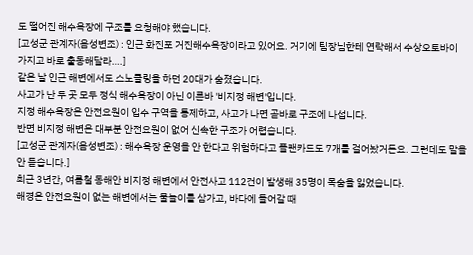도 떨어진 해수욕장에 구조를 요청해야 했습니다.
[고성군 관계자(음성변조) : 인근 화진포 거진해수욕장이라고 있어요. 거기에 팀장님한테 연락해서 수상오토바이 가지고 바로 출동해달라….]
같은 날 인근 해변에서도 스노클링을 하던 20대가 숨졌습니다.
사고가 난 두 곳 모두 정식 해수욕장이 아닌 이른바 '비지정 해변'입니다.
지정 해수욕장은 안전요원이 입수 구역을 통제하고, 사고가 나면 곧바로 구조에 나섭니다.
반면 비지정 해변은 대부분 안전요원이 없어 신속한 구조가 어렵습니다.
[고성군 관계자(음성변조) : 해수욕장 운영을 안 한다고 위험하다고 플랜카드도 7개를 걸어놨거든요. 그런데도 말을 안 듣습니다.]
최근 3년간, 여름철 동해안 비지정 해변에서 안전사고 112건이 발생해 35명이 목숨을 잃었습니다.
해경은 안전요원이 없는 해변에서는 물놀이를 삼가고, 바다에 들어갈 때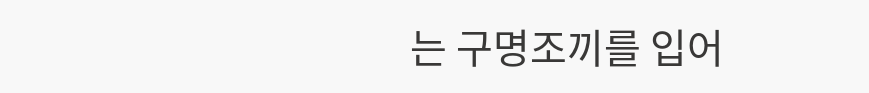는 구명조끼를 입어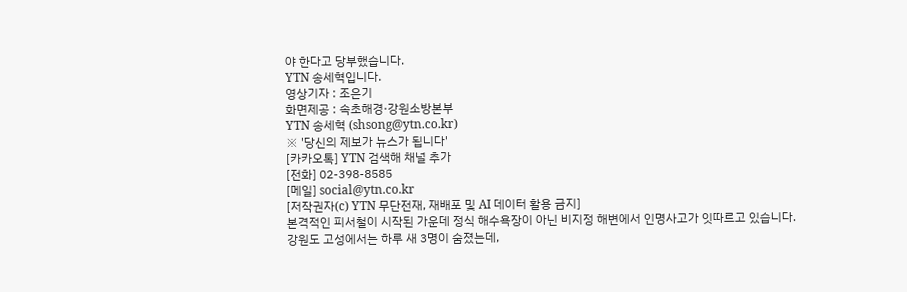야 한다고 당부했습니다.
YTN 송세혁입니다.
영상기자 : 조은기
화면제공 : 속초해경·강원소방본부
YTN 송세혁 (shsong@ytn.co.kr)
※ '당신의 제보가 뉴스가 됩니다'
[카카오톡] YTN 검색해 채널 추가
[전화] 02-398-8585
[메일] social@ytn.co.kr
[저작권자(c) YTN 무단전재, 재배포 및 AI 데이터 활용 금지]
본격적인 피서철이 시작된 가운데 정식 해수욕장이 아닌 비지정 해변에서 인명사고가 잇따르고 있습니다.
강원도 고성에서는 하루 새 3명이 숨졌는데,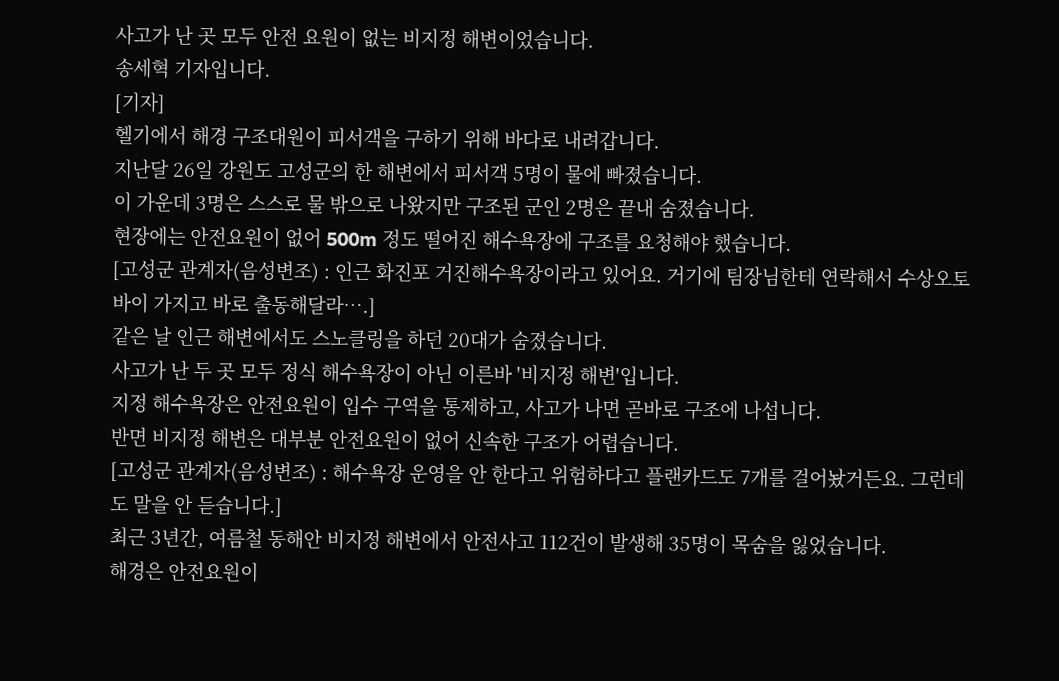사고가 난 곳 모두 안전 요원이 없는 비지정 해변이었습니다.
송세혁 기자입니다.
[기자]
헬기에서 해경 구조대원이 피서객을 구하기 위해 바다로 내려갑니다.
지난달 26일 강원도 고성군의 한 해변에서 피서객 5명이 물에 빠졌습니다.
이 가운데 3명은 스스로 물 밖으로 나왔지만 구조된 군인 2명은 끝내 숨졌습니다.
현장에는 안전요원이 없어 500m 정도 떨어진 해수욕장에 구조를 요청해야 했습니다.
[고성군 관계자(음성변조) : 인근 화진포 거진해수욕장이라고 있어요. 거기에 팀장님한테 연락해서 수상오토바이 가지고 바로 출동해달라….]
같은 날 인근 해변에서도 스노클링을 하던 20대가 숨졌습니다.
사고가 난 두 곳 모두 정식 해수욕장이 아닌 이른바 '비지정 해변'입니다.
지정 해수욕장은 안전요원이 입수 구역을 통제하고, 사고가 나면 곧바로 구조에 나섭니다.
반면 비지정 해변은 대부분 안전요원이 없어 신속한 구조가 어렵습니다.
[고성군 관계자(음성변조) : 해수욕장 운영을 안 한다고 위험하다고 플랜카드도 7개를 걸어놨거든요. 그런데도 말을 안 듣습니다.]
최근 3년간, 여름철 동해안 비지정 해변에서 안전사고 112건이 발생해 35명이 목숨을 잃었습니다.
해경은 안전요원이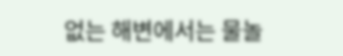없는 해변에서는 물놀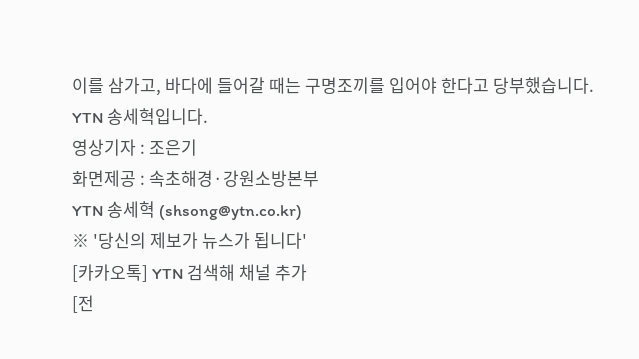이를 삼가고, 바다에 들어갈 때는 구명조끼를 입어야 한다고 당부했습니다.
YTN 송세혁입니다.
영상기자 : 조은기
화면제공 : 속초해경·강원소방본부
YTN 송세혁 (shsong@ytn.co.kr)
※ '당신의 제보가 뉴스가 됩니다'
[카카오톡] YTN 검색해 채널 추가
[전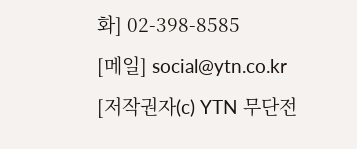화] 02-398-8585
[메일] social@ytn.co.kr
[저작권자(c) YTN 무단전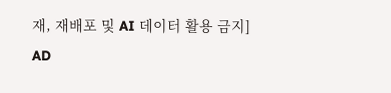재, 재배포 및 AI 데이터 활용 금지]
AD